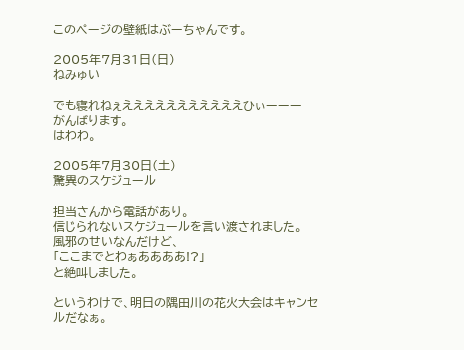このページの壁紙はぶーちゃんです。

2005年7月31日(日)
ねみゅい

でも寝れねぇえええええええええええひぃーーー
がんばります。
はわわ。

2005年7月30日(土)
驚異のスケジュール

担当さんから電話があり。
信じられないスケジュールを言い渡されました。
風邪のせいなんだけど、
「ここまでとわぁああああ!?」
と絶叫しました。

というわけで、明日の隅田川の花火大会はキャンセルだなぁ。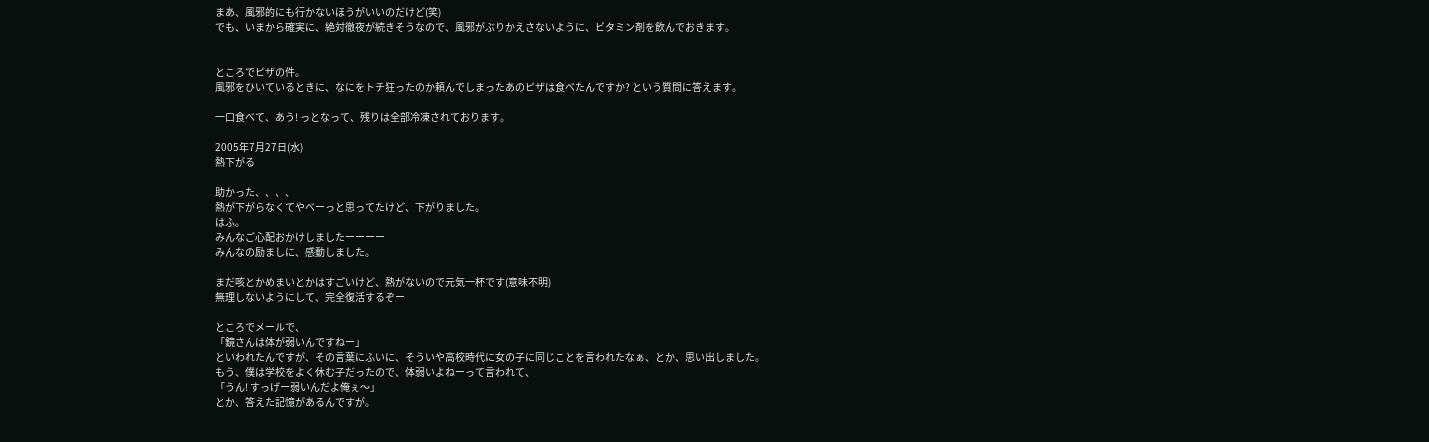まあ、風邪的にも行かないほうがいいのだけど(笑)
でも、いまから確実に、絶対徹夜が続きそうなので、風邪がぶりかえさないように、ビタミン剤を飲んでおきます。


ところでピザの件。
風邪をひいているときに、なにをトチ狂ったのか頼んでしまったあのピザは食べたんですか? という質問に答えます。

一口食べて、あう! っとなって、残りは全部冷凍されております。

2005年7月27日(水)
熱下がる

助かった、、、、
熱が下がらなくてやべーっと思ってたけど、下がりました。
はふ。
みんなご心配おかけしましたーーーー
みんなの励ましに、感動しました。

まだ咳とかめまいとかはすごいけど、熱がないので元気一杯です(意味不明)
無理しないようにして、完全復活するぞー

ところでメールで、
「鏡さんは体が弱いんですねー」
といわれたんですが、その言葉にふいに、そういや高校時代に女の子に同じことを言われたなぁ、とか、思い出しました。
もう、僕は学校をよく休む子だったので、体弱いよねーって言われて、
「うん! すっげー弱いんだよ俺ぇ〜」
とか、答えた記憶があるんですが。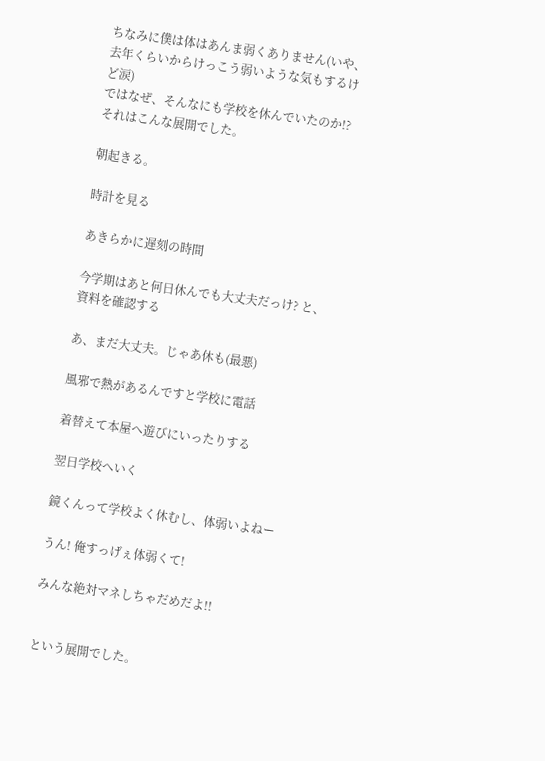ちなみに僕は体はあんま弱くありません(いや、去年くらいからけっこう弱いような気もするけど涙)
ではなぜ、そんなにも学校を休んでいたのか!?
それはこんな展開でした。

朝起きる。

時計を見る

あきらかに遅刻の時間

今学期はあと何日休んでも大丈夫だっけ? と、資料を確認する

あ、まだ大丈夫。じゃあ休も(最悪)

風邪で熱があるんですと学校に電話

着替えて本屋へ遊びにいったりする

翌日学校へいく

鏡くんって学校よく休むし、体弱いよねー

うん! 俺すっげぇ体弱くて!

みんな絶対マネしちゃだめだよ!!


という展開でした。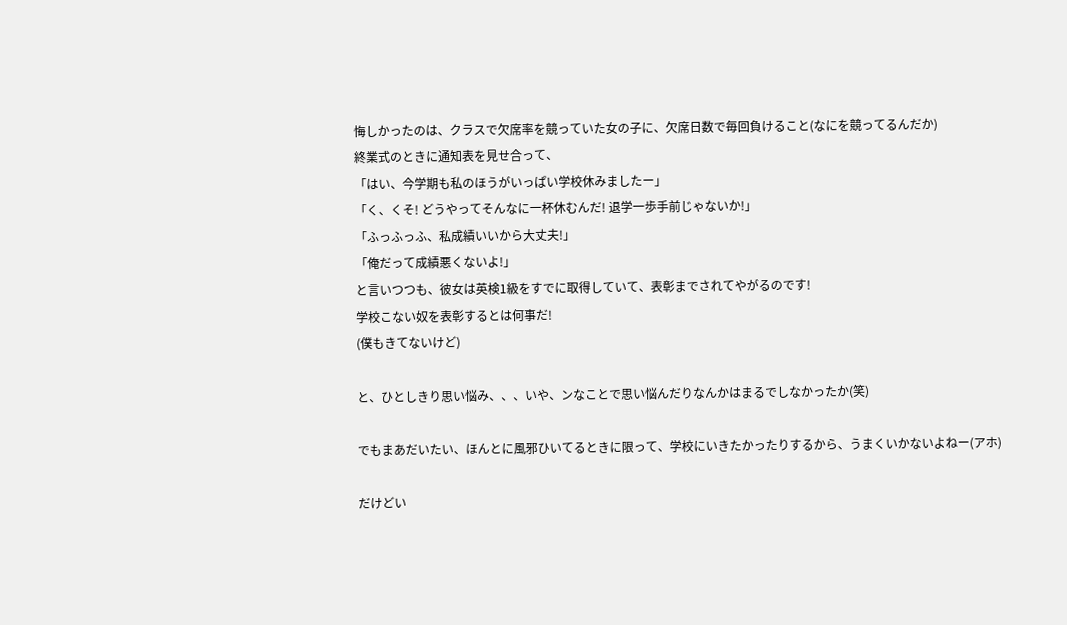悔しかったのは、クラスで欠席率を競っていた女の子に、欠席日数で毎回負けること(なにを競ってるんだか)
終業式のときに通知表を見せ合って、
「はい、今学期も私のほうがいっぱい学校休みましたー」
「く、くそ! どうやってそんなに一杯休むんだ! 退学一歩手前じゃないか!」
「ふっふっふ、私成績いいから大丈夫!」
「俺だって成績悪くないよ!」
と言いつつも、彼女は英検1級をすでに取得していて、表彰までされてやがるのです!
学校こない奴を表彰するとは何事だ!
(僕もきてないけど)

と、ひとしきり思い悩み、、、いや、ンなことで思い悩んだりなんかはまるでしなかったか(笑)

でもまあだいたい、ほんとに風邪ひいてるときに限って、学校にいきたかったりするから、うまくいかないよねー(アホ)

だけどい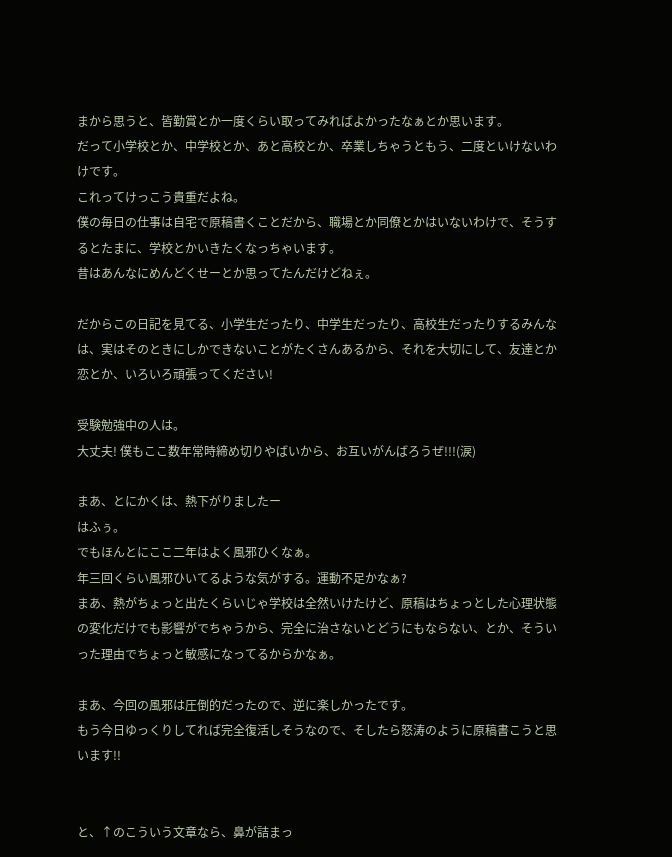まから思うと、皆勤賞とか一度くらい取ってみればよかったなぁとか思います。
だって小学校とか、中学校とか、あと高校とか、卒業しちゃうともう、二度といけないわけです。
これってけっこう貴重だよね。
僕の毎日の仕事は自宅で原稿書くことだから、職場とか同僚とかはいないわけで、そうするとたまに、学校とかいきたくなっちゃいます。
昔はあんなにめんどくせーとか思ってたんだけどねぇ。

だからこの日記を見てる、小学生だったり、中学生だったり、高校生だったりするみんなは、実はそのときにしかできないことがたくさんあるから、それを大切にして、友達とか恋とか、いろいろ頑張ってください!

受験勉強中の人は。
大丈夫! 僕もここ数年常時締め切りやばいから、お互いがんばろうぜ!!!(涙)

まあ、とにかくは、熱下がりましたー
はふぅ。
でもほんとにここ二年はよく風邪ひくなぁ。
年三回くらい風邪ひいてるような気がする。運動不足かなぁ?
まあ、熱がちょっと出たくらいじゃ学校は全然いけたけど、原稿はちょっとした心理状態の変化だけでも影響がでちゃうから、完全に治さないとどうにもならない、とか、そういった理由でちょっと敏感になってるからかなぁ。

まあ、今回の風邪は圧倒的だったので、逆に楽しかったです。
もう今日ゆっくりしてれば完全復活しそうなので、そしたら怒涛のように原稿書こうと思います!!


と、↑のこういう文章なら、鼻が詰まっ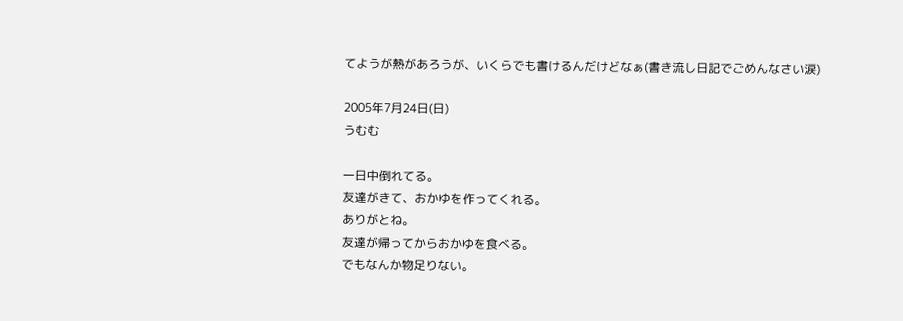てようが熱があろうが、いくらでも書けるんだけどなぁ(書き流し日記でごめんなさい涙)

2005年7月24日(日)
うむむ

一日中倒れてる。
友達がきて、おかゆを作ってくれる。
ありがとね。
友達が帰ってからおかゆを食べる。
でもなんか物足りない。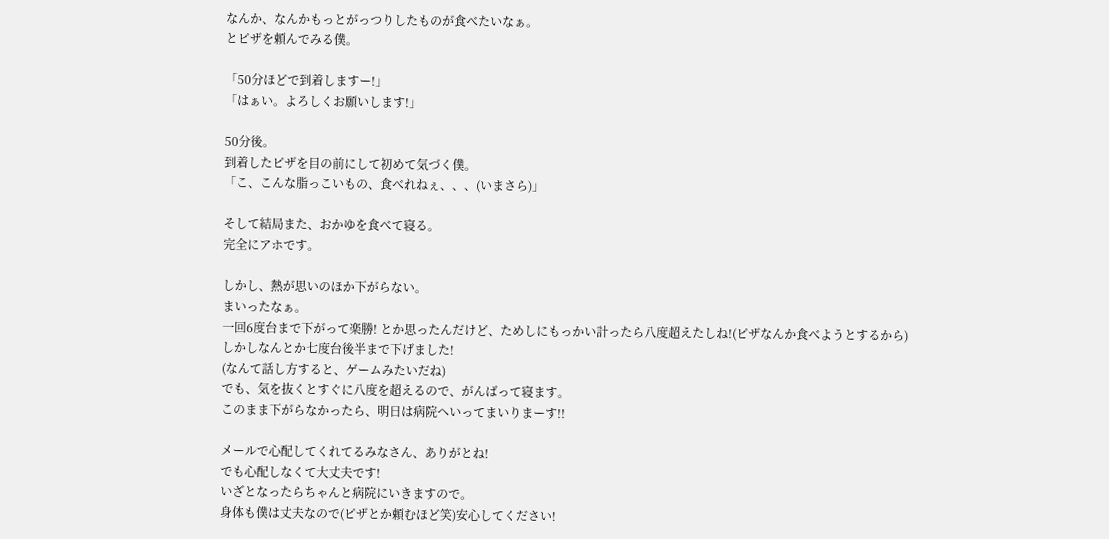なんか、なんかもっとがっつりしたものが食べたいなぁ。
とピザを頼んでみる僕。

「50分ほどで到着しますー!」
「はぁい。よろしくお願いします!」

50分後。
到着したピザを目の前にして初めて気づく僕。
「こ、こんな脂っこいもの、食べれねぇ、、、(いまさら)」

そして結局また、おかゆを食べて寝る。
完全にアホです。

しかし、熱が思いのほか下がらない。
まいったなぁ。
一回6度台まで下がって楽勝! とか思ったんだけど、ためしにもっかい計ったら八度超えたしね!(ピザなんか食べようとするから)
しかしなんとか七度台後半まで下げました!
(なんて話し方すると、ゲームみたいだね)
でも、気を抜くとすぐに八度を超えるので、がんばって寝ます。
このまま下がらなかったら、明日は病院へいってまいりまーす!!

メールで心配してくれてるみなさん、ありがとね!
でも心配しなくて大丈夫です!
いざとなったらちゃんと病院にいきますので。
身体も僕は丈夫なので(ピザとか頼むほど笑)安心してください!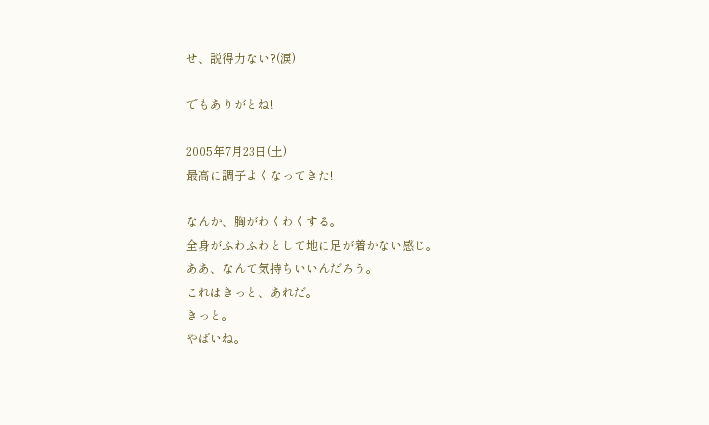せ、説得力ない?(涙)

でもありがとね!

2005年7月23日(土)
最高に調子よくなってきた!

なんか、胸がわくわくする。
全身がふわふわとして地に足が着かない感じ。
ああ、なんて気持ちいいんだろう。
これはきっと、あれだ。
きっと。
やばいね。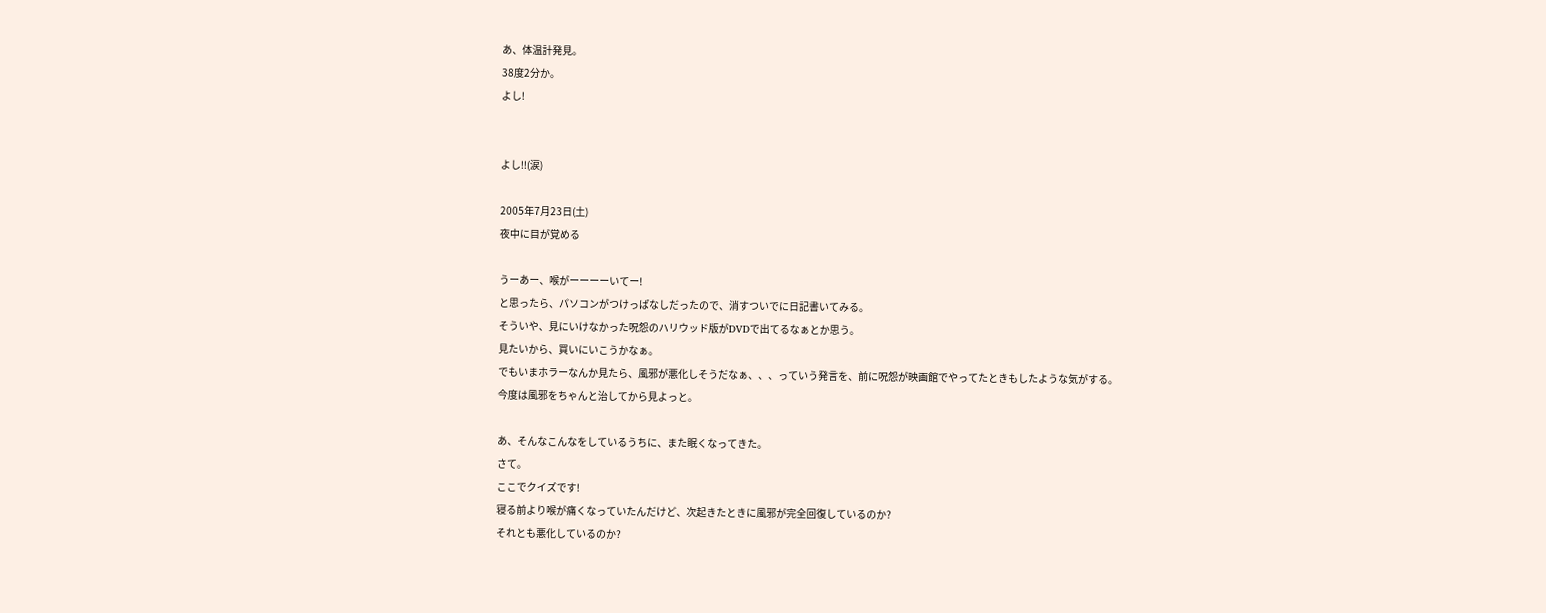あ、体温計発見。
38度2分か。
よし!


よし!!(涙)

2005年7月23日(土)
夜中に目が覚める

うーあー、喉がーーーーいてー!
と思ったら、パソコンがつけっぱなしだったので、消すついでに日記書いてみる。
そういや、見にいけなかった呪怨のハリウッド版がDVDで出てるなぁとか思う。
見たいから、買いにいこうかなぁ。
でもいまホラーなんか見たら、風邪が悪化しそうだなぁ、、、っていう発言を、前に呪怨が映画館でやってたときもしたような気がする。
今度は風邪をちゃんと治してから見よっと。

あ、そんなこんなをしているうちに、また眠くなってきた。
さて。
ここでクイズです!
寝る前より喉が痛くなっていたんだけど、次起きたときに風邪が完全回復しているのか?
それとも悪化しているのか?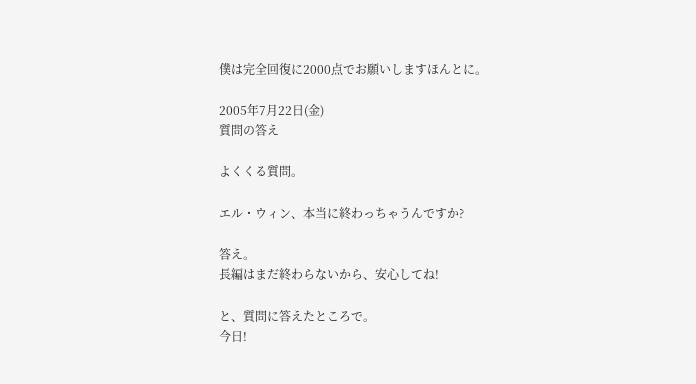僕は完全回復に2000点でお願いしますほんとに。

2005年7月22日(金)
質問の答え

よくくる質問。

エル・ウィン、本当に終わっちゃうんですか?

答え。
長編はまだ終わらないから、安心してね!

と、質問に答えたところで。
今日!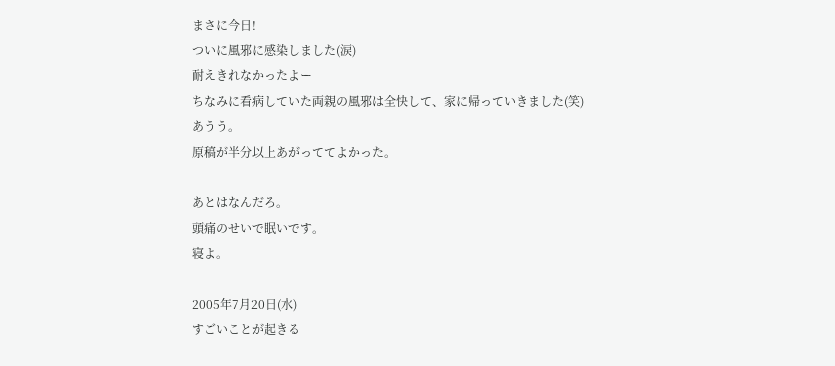まさに今日!
ついに風邪に感染しました(涙)
耐えきれなかったよー
ちなみに看病していた両親の風邪は全快して、家に帰っていきました(笑)
あうう。
原稿が半分以上あがっててよかった。

あとはなんだろ。
頭痛のせいで眠いです。
寝よ。

2005年7月20日(水)
すごいことが起きる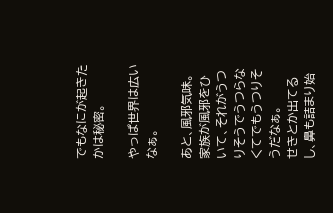でもなにが起きたかは秘密。

やっぱ世界は広いなぁ。

あと、風邪気味。
家族が風邪をひいて、それがうつりそうでうつらなくてでもうつりそうだなぁ。
せきとか出てるし、鼻も詰まり始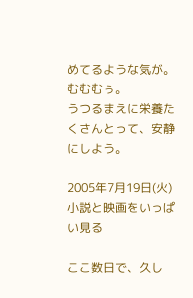めてるような気が。
むむむぅ。
うつるまえに栄養たくさんとって、安静にしよう。

2005年7月19日(火)
小説と映画をいっぱい見る

ここ数日で、久し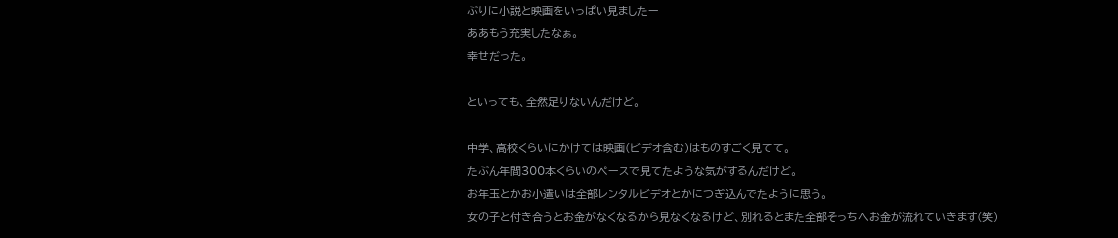ぶりに小説と映画をいっぱい見ましたー
ああもう充実したなぁ。
幸せだった。

といっても、全然足りないんだけど。

中学、高校くらいにかけては映画(ビデオ含む)はものすごく見てて。
たぶん年間300本くらいのペースで見てたような気がするんだけど。
お年玉とかお小遣いは全部レンタルビデオとかにつぎ込んでたように思う。
女の子と付き合うとお金がなくなるから見なくなるけど、別れるとまた全部そっちへお金が流れていきます(笑)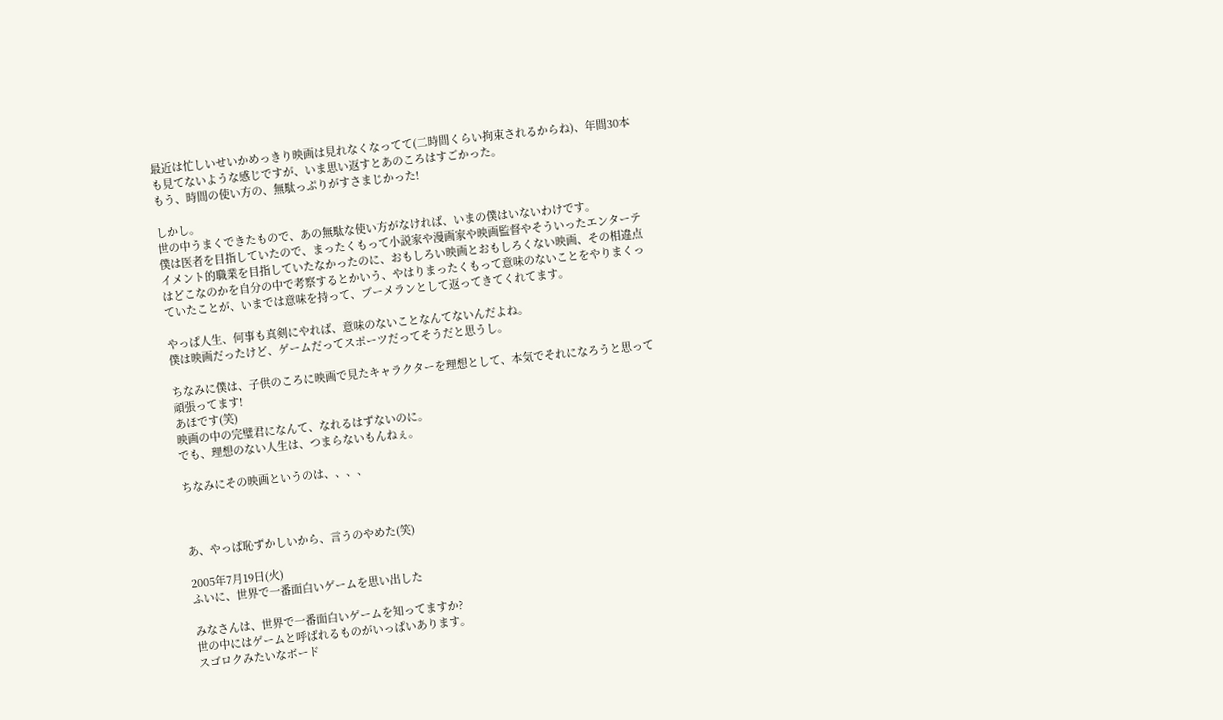最近は忙しいせいかめっきり映画は見れなくなってて(二時間くらい拘束されるからね)、年間30本も見てないような感じですが、いま思い返すとあのころはすごかった。
もう、時間の使い方の、無駄っぷりがすさまじかった!

しかし。
世の中うまくできたもので、あの無駄な使い方がなければ、いまの僕はいないわけです。
僕は医者を目指していたので、まったくもって小説家や漫画家や映画監督やそういったエンターテイメント的職業を目指していたなかったのに、おもしろい映画とおもしろくない映画、その相違点はどこなのかを自分の中で考察するとかいう、やはりまったくもって意味のないことをやりまくっていたことが、いまでは意味を持って、ブーメランとして返ってきてくれてます。

やっぱ人生、何事も真剣にやれば、意味のないことなんてないんだよね。
僕は映画だったけど、ゲームだってスポーツだってそうだと思うし。

ちなみに僕は、子供のころに映画で見たキャラクターを理想として、本気でそれになろうと思って頑張ってます!
あほです(笑)
映画の中の完璧君になんて、なれるはずないのに。
でも、理想のない人生は、つまらないもんねぇ。

ちなみにその映画というのは、、、、



あ、やっぱ恥ずかしいから、言うのやめた(笑)

2005年7月19日(火)
ふいに、世界で一番面白いゲームを思い出した

みなさんは、世界で一番面白いゲームを知ってますか?
世の中にはゲームと呼ばれるものがいっぱいあります。
スゴロクみたいなボード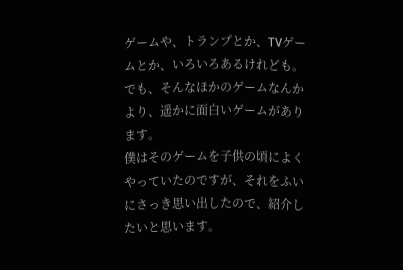ゲームや、トランプとか、TVゲームとか、いろいろあるけれども。
でも、そんなほかのゲームなんかより、遥かに面白いゲームがあります。
僕はそのゲームを子供の頃によくやっていたのですが、それをふいにさっき思い出したので、紹介したいと思います。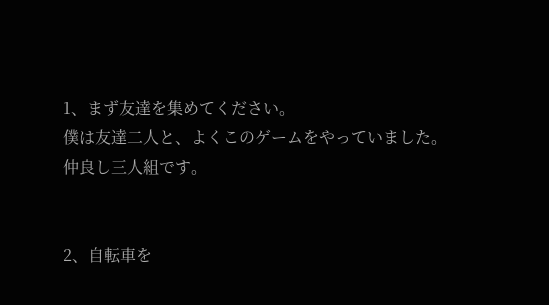1、まず友達を集めてください。
僕は友達二人と、よくこのゲームをやっていました。
仲良し三人組です。


2、自転車を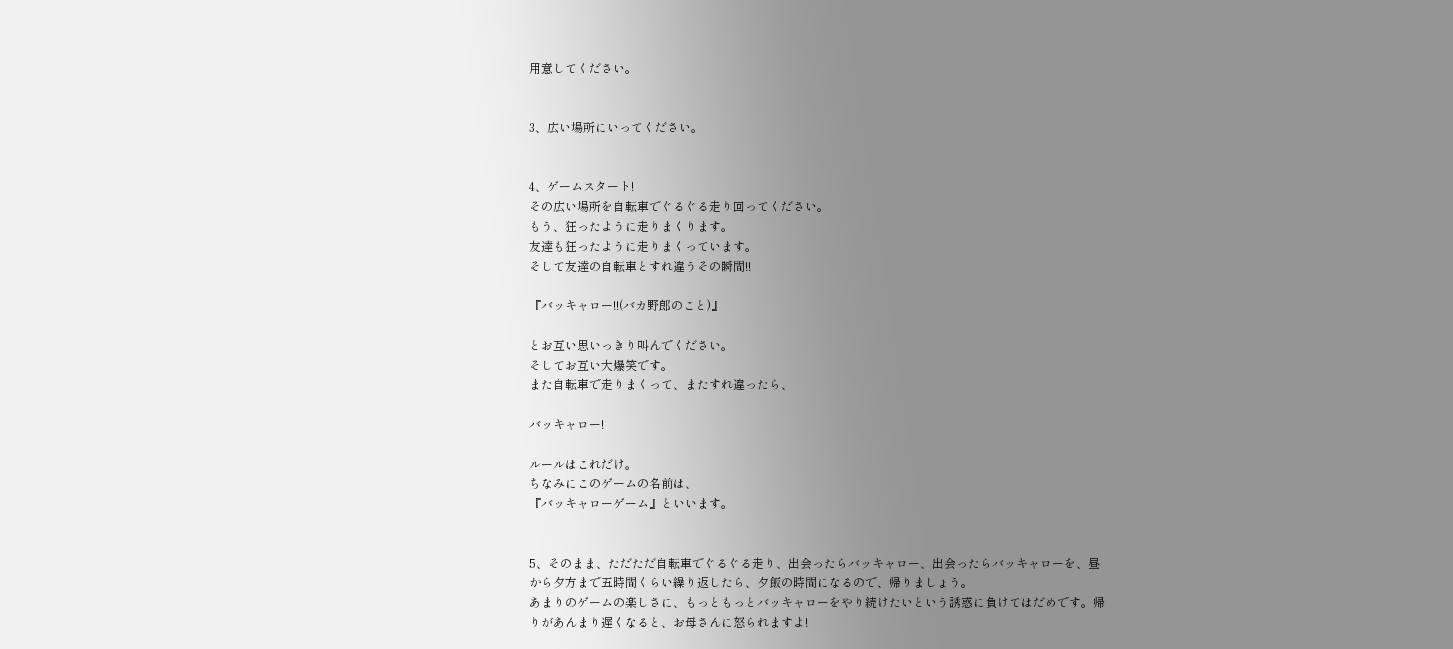用意してください。


3、広い場所にいってください。


4、ゲームスタート!
その広い場所を自転車でぐるぐる走り回ってください。
もう、狂ったように走りまくります。
友達も狂ったように走りまくっています。
そして友達の自転車とすれ違うその瞬間!!

『バッキャロー!!(バカ野郎のこと)』

とお互い思いっきり叫んでください。
そしてお互い大爆笑です。
また自転車で走りまくって、またすれ違ったら、

バッキャロー!

ルールはこれだけ。
ちなみにこのゲームの名前は、
『バッキャローゲーム』といいます。


5、そのまま、ただただ自転車でぐるぐる走り、出会ったらバッキャロー、出会ったらバッキャローを、昼から夕方まで五時間くらい繰り返したら、夕飯の時間になるので、帰りましょう。
あまりのゲームの楽しさに、もっともっとバッキャローをやり続けたいという誘惑に負けてはだめです。帰りがあんまり遅くなると、お母さんに怒られますよ!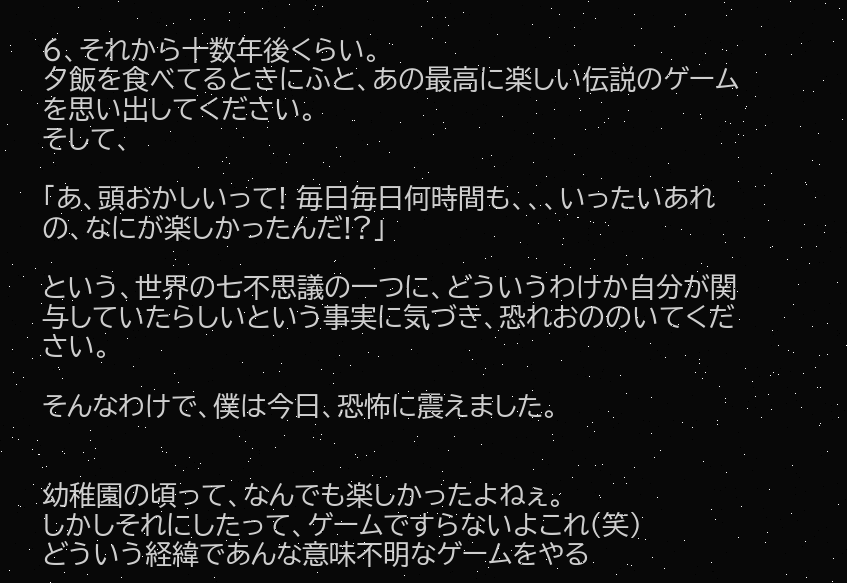6、それから十数年後くらい。
夕飯を食べてるときにふと、あの最高に楽しい伝説のゲームを思い出してください。
そして、

「あ、頭おかしいって! 毎日毎日何時間も、、、いったいあれの、なにが楽しかったんだ!?」

という、世界の七不思議の一つに、どういうわけか自分が関与していたらしいという事実に気づき、恐れおののいてください。

そんなわけで、僕は今日、恐怖に震えました。


幼稚園の頃って、なんでも楽しかったよねぇ。
しかしそれにしたって、ゲームですらないよこれ(笑)
どういう経緯であんな意味不明なゲームをやる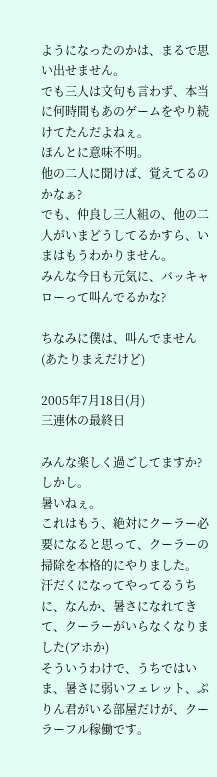ようになったのかは、まるで思い出せません。
でも三人は文句も言わず、本当に何時間もあのゲームをやり続けてたんだよねぇ。
ほんとに意味不明。
他の二人に聞けば、覚えてるのかなぁ?
でも、仲良し三人組の、他の二人がいまどうしてるかすら、いまはもうわかりません。
みんな今日も元気に、バッキャローって叫んでるかな?

ちなみに僕は、叫んでません(あたりまえだけど)

2005年7月18日(月)
三連休の最終日

みんな楽しく過ごしてますか?
しかし。
暑いねぇ。
これはもう、絶対にクーラー必要になると思って、クーラーの掃除を本格的にやりました。
汗だくになってやってるうちに、なんか、暑さになれてきて、クーラーがいらなくなりました(アホか)
そういうわけで、うちではいま、暑さに弱いフェレット、ぷりん君がいる部屋だけが、クーラーフル稼働です。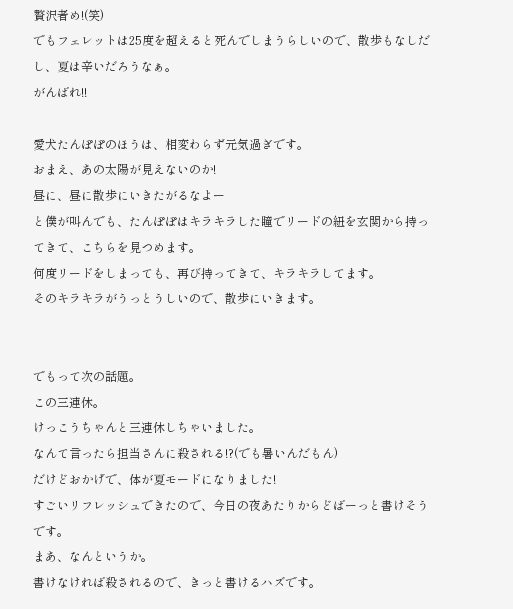贅沢者め!(笑)
でもフェレットは25度を超えると死んでしまうらしいので、散歩もなしだし、夏は辛いだろうなぁ。
がんばれ!!

愛犬たんぽぽのほうは、相変わらず元気過ぎです。
おまえ、あの太陽が見えないのか!
昼に、昼に散歩にいきたがるなよー
と僕が叫んでも、たんぽぽはキラキラした瞳でリードの紐を玄関から持ってきて、こちらを見つめます。
何度リードをしまっても、再び持ってきて、キラキラしてます。
そのキラキラがうっとうしいので、散歩にいきます。


でもって次の話題。
この三連休。
けっこうちゃんと三連休しちゃいました。
なんて言ったら担当さんに殺される!?(でも暑いんだもん)
だけどおかげで、体が夏モードになりました!
すごいリフレッシュできたので、今日の夜あたりからどばーっと書けそうです。
まあ、なんというか。
書けなければ殺されるので、きっと書けるハズです。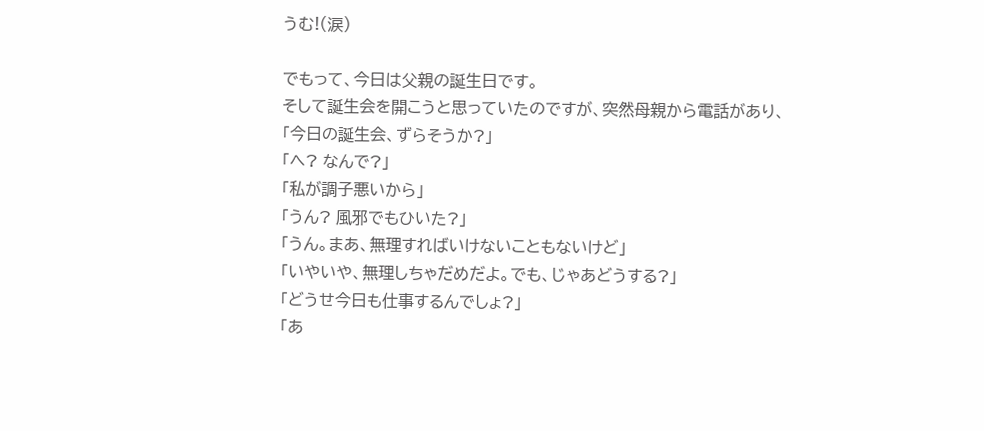うむ!(涙)

でもって、今日は父親の誕生日です。
そして誕生会を開こうと思っていたのですが、突然母親から電話があり、
「今日の誕生会、ずらそうか?」
「へ? なんで?」
「私が調子悪いから」
「うん? 風邪でもひいた?」
「うん。まあ、無理すればいけないこともないけど」
「いやいや、無理しちゃだめだよ。でも、じゃあどうする?」
「どうせ今日も仕事するんでしょ?」
「あ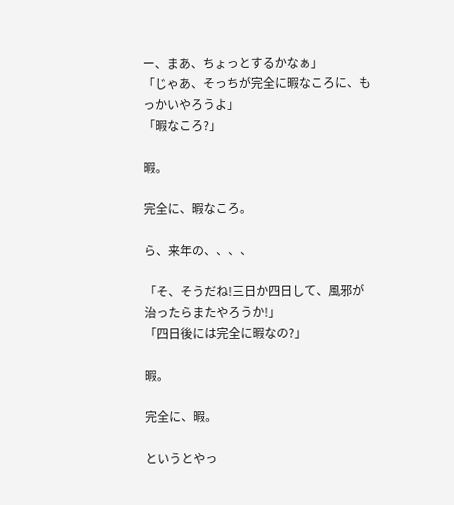ー、まあ、ちょっとするかなぁ」
「じゃあ、そっちが完全に暇なころに、もっかいやろうよ」
「暇なころ?」

暇。

完全に、暇なころ。

ら、来年の、、、、

「そ、そうだね!三日か四日して、風邪が治ったらまたやろうか!」
「四日後には完全に暇なの?」

暇。

完全に、暇。

というとやっ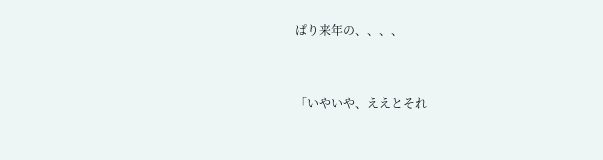ぱり来年の、、、、


「いやいや、ええとそれ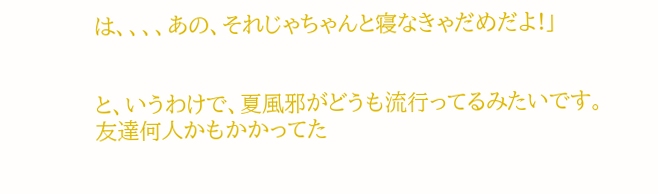は、、、、あの、それじゃちゃんと寝なきゃだめだよ!」


と、いうわけで、夏風邪がどうも流行ってるみたいです。
友達何人かもかかってた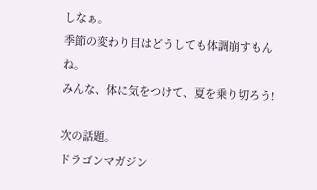しなぁ。
季節の変わり目はどうしても体調崩すもんね。
みんな、体に気をつけて、夏を乗り切ろう!

次の話題。
ドラゴンマガジン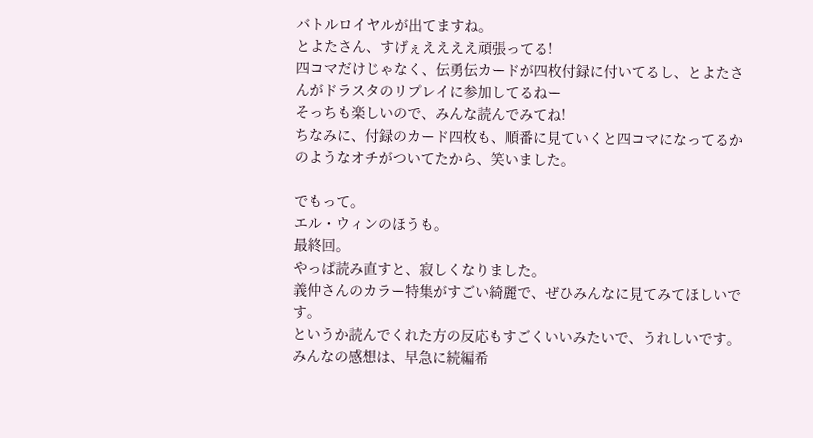バトルロイヤルが出てますね。
とよたさん、すげぇええええ頑張ってる!
四コマだけじゃなく、伝勇伝カードが四枚付録に付いてるし、とよたさんがドラスタのリプレイに参加してるねー
そっちも楽しいので、みんな読んでみてね!
ちなみに、付録のカード四枚も、順番に見ていくと四コマになってるかのようなオチがついてたから、笑いました。

でもって。
エル・ウィンのほうも。
最終回。
やっぱ読み直すと、寂しくなりました。
義仲さんのカラー特集がすごい綺麗で、ぜひみんなに見てみてほしいです。
というか読んでくれた方の反応もすごくいいみたいで、うれしいです。
みんなの感想は、早急に続編希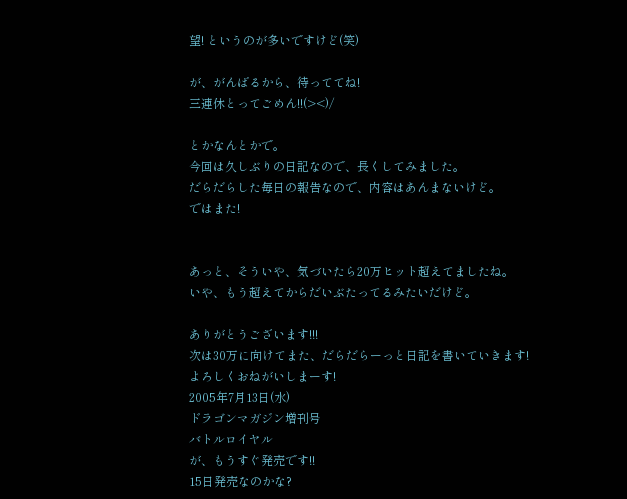望! というのが多いですけど(笑)

が、がんばるから、待っててね!
三連休とってごめん!!(><)/

とかなんとかで。
今回は久しぶりの日記なので、長くしてみました。
だらだらした毎日の報告なので、内容はあんまないけど。
ではまた!


あっと、そういや、気づいたら20万ヒット超えてましたね。
いや、もう超えてからだいぶたってるみたいだけど。

ありがとうございます!!!
次は30万に向けてまた、だらだらーっと日記を書いていきます!
よろしくおねがいしまーす!
2005年7月13日(水)
ドラゴンマガジン増刊号
バトルロイヤル
が、もうすぐ発売です!!
15日発売なのかな?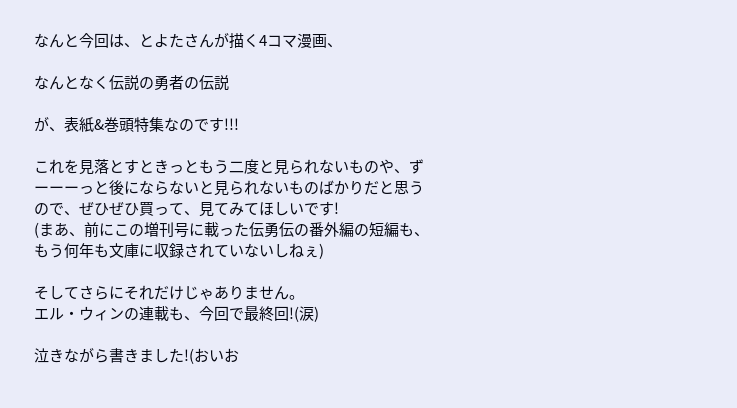なんと今回は、とよたさんが描く4コマ漫画、

なんとなく伝説の勇者の伝説

が、表紙&巻頭特集なのです!!!

これを見落とすときっともう二度と見られないものや、ずーーーっと後にならないと見られないものばかりだと思うので、ぜひぜひ買って、見てみてほしいです!
(まあ、前にこの増刊号に載った伝勇伝の番外編の短編も、もう何年も文庫に収録されていないしねぇ)

そしてさらにそれだけじゃありません。
エル・ウィンの連載も、今回で最終回!(涙)

泣きながら書きました!(おいお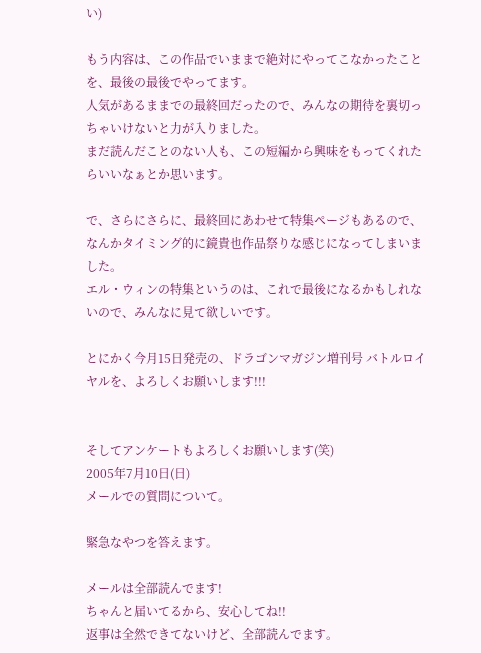い)

もう内容は、この作品でいままで絶対にやってこなかったことを、最後の最後でやってます。
人気があるままでの最終回だったので、みんなの期待を裏切っちゃいけないと力が入りました。
まだ読んだことのない人も、この短編から興味をもってくれたらいいなぁとか思います。

で、さらにさらに、最終回にあわせて特集ページもあるので、なんかタイミング的に鏡貴也作品祭りな感じになってしまいました。
エル・ウィンの特集というのは、これで最後になるかもしれないので、みんなに見て欲しいです。

とにかく今月15日発売の、ドラゴンマガジン増刊号 バトルロイヤルを、よろしくお願いします!!!


そしてアンケートもよろしくお願いします(笑)
2005年7月10日(日)
メールでの質問について。

緊急なやつを答えます。

メールは全部読んでます!
ちゃんと届いてるから、安心してね!!
返事は全然できてないけど、全部読んでます。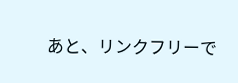あと、リンクフリーで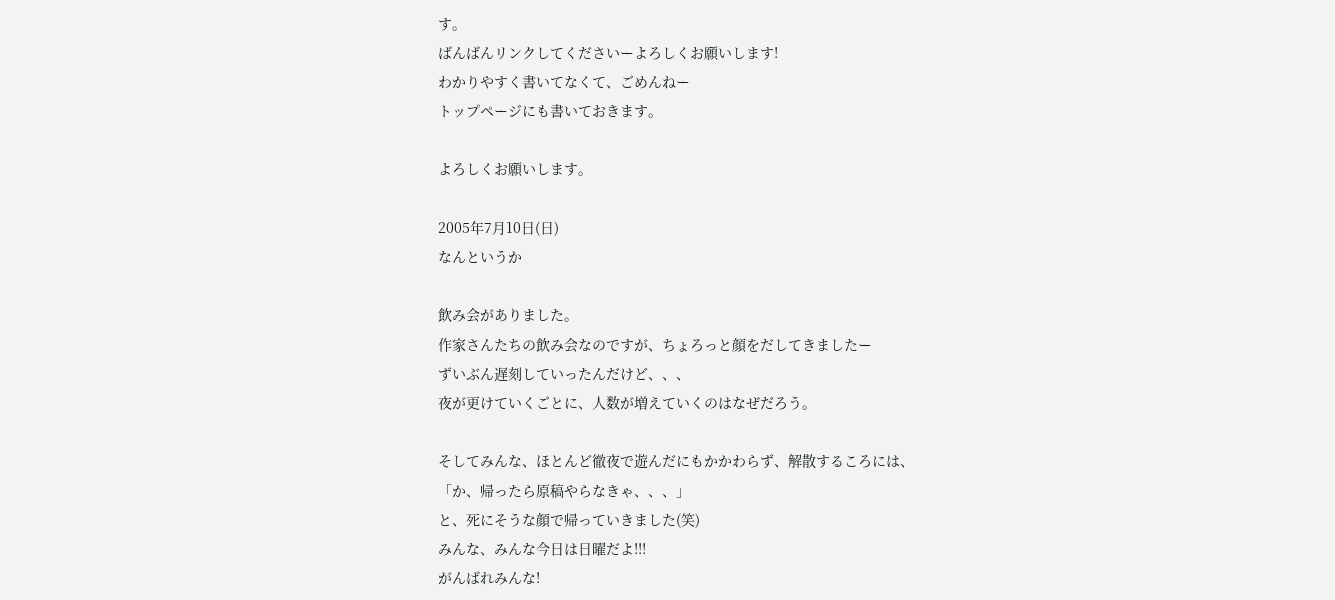す。
ばんばんリンクしてくださいーよろしくお願いします!
わかりやすく書いてなくて、ごめんねー
トップページにも書いておきます。

よろしくお願いします。

2005年7月10日(日)
なんというか

飲み会がありました。
作家さんたちの飲み会なのですが、ちょろっと顔をだしてきましたー
ずいぶん遅刻していったんだけど、、、
夜が更けていくごとに、人数が増えていくのはなぜだろう。

そしてみんな、ほとんど徹夜で遊んだにもかかわらず、解散するころには、
「か、帰ったら原稿やらなきゃ、、、」
と、死にそうな顔で帰っていきました(笑)
みんな、みんな今日は日曜だよ!!!
がんばれみんな!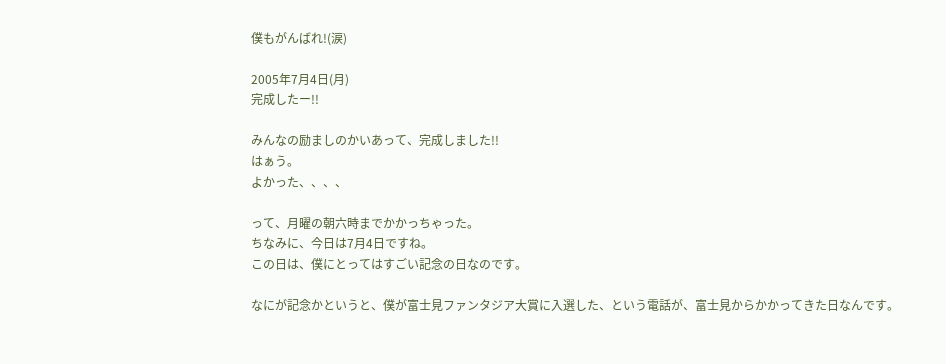僕もがんばれ!(涙)

2005年7月4日(月)
完成したー!!

みんなの励ましのかいあって、完成しました!!
はぁう。
よかった、、、、

って、月曜の朝六時までかかっちゃった。
ちなみに、今日は7月4日ですね。
この日は、僕にとってはすごい記念の日なのです。

なにが記念かというと、僕が富士見ファンタジア大賞に入選した、という電話が、富士見からかかってきた日なんです。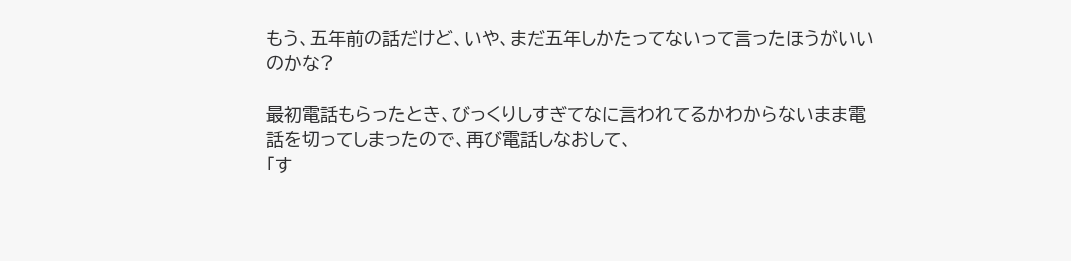もう、五年前の話だけど、いや、まだ五年しかたってないって言ったほうがいいのかな?

最初電話もらったとき、びっくりしすぎてなに言われてるかわからないまま電話を切ってしまったので、再び電話しなおして、
「す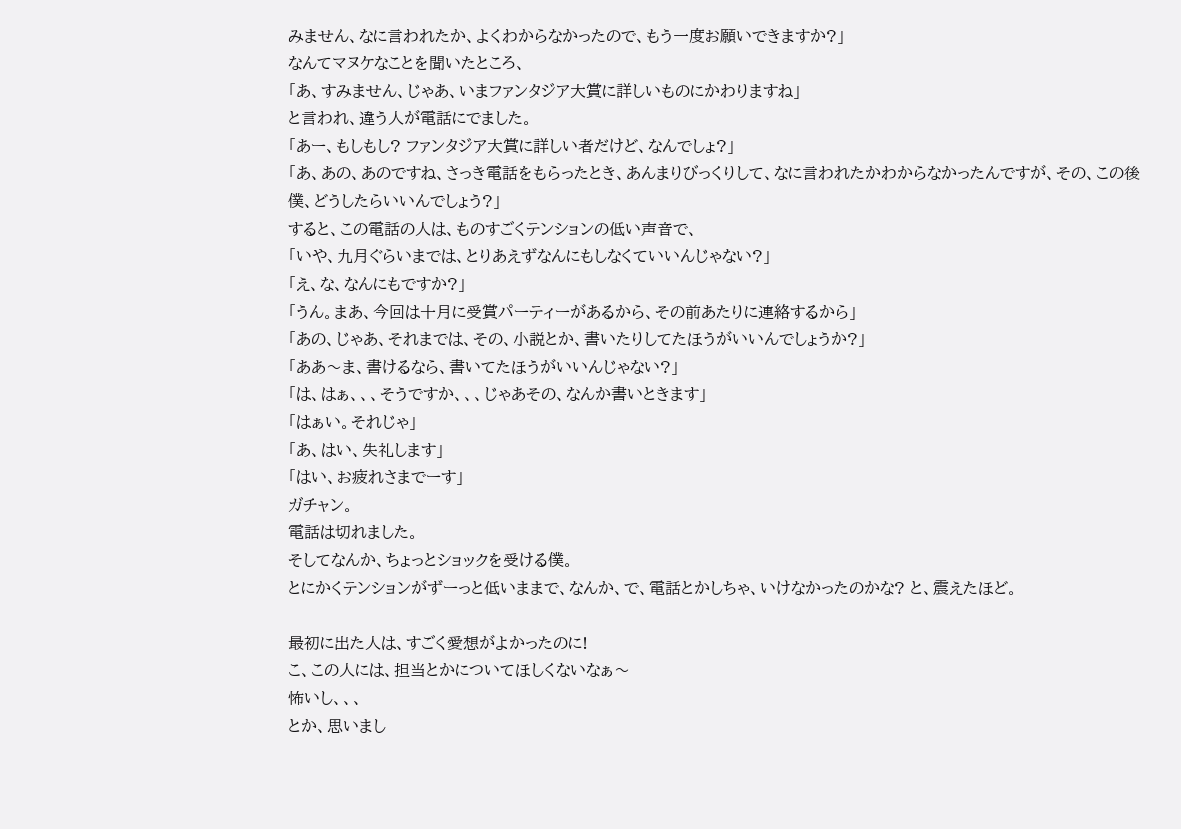みません、なに言われたか、よくわからなかったので、もう一度お願いできますか?」
なんてマヌケなことを聞いたところ、
「あ、すみません、じゃあ、いまファンタジア大賞に詳しいものにかわりますね」
と言われ、違う人が電話にでました。
「あー、もしもし? ファンタジア大賞に詳しい者だけど、なんでしょ?」
「あ、あの、あのですね、さっき電話をもらったとき、あんまりびっくりして、なに言われたかわからなかったんですが、その、この後僕、どうしたらいいんでしょう?」
すると、この電話の人は、ものすごくテンションの低い声音で、
「いや、九月ぐらいまでは、とりあえずなんにもしなくていいんじゃない?」
「え、な、なんにもですか?」
「うん。まあ、今回は十月に受賞パーティーがあるから、その前あたりに連絡するから」
「あの、じゃあ、それまでは、その、小説とか、書いたりしてたほうがいいんでしょうか?」
「ああ〜ま、書けるなら、書いてたほうがいいんじゃない?」
「は、はぁ、、、そうですか、、、じゃあその、なんか書いときます」
「はぁい。それじゃ」
「あ、はい、失礼します」
「はい、お疲れさまでーす」
ガチャン。
電話は切れました。
そしてなんか、ちょっとショックを受ける僕。
とにかくテンションがずーっと低いままで、なんか、で、電話とかしちゃ、いけなかったのかな? と、震えたほど。

最初に出た人は、すごく愛想がよかったのに!
こ、この人には、担当とかについてほしくないなぁ〜
怖いし、、、
とか、思いまし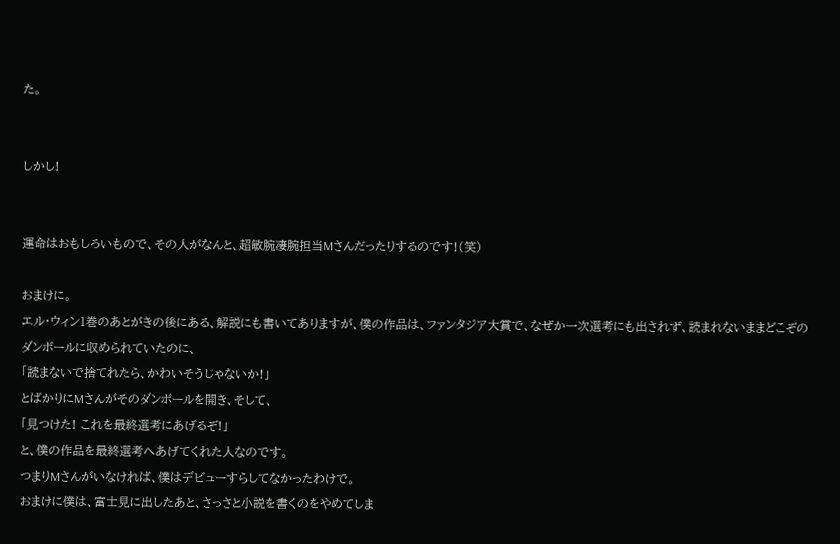た。


しかし!


運命はおもしろいもので、その人がなんと、超敏腕凄腕担当Mさんだったりするのです!(笑)

おまけに。
エル・ウィン1巻のあとがきの後にある、解説にも書いてありますが、僕の作品は、ファンタジア大賞で、なぜか一次選考にも出されず、読まれないままどこぞのダンボールに収められていたのに、
「読まないで捨てれたら、かわいそうじゃないか!」
とばかりにMさんがそのダンボールを開き、そして、
「見つけた! これを最終選考にあげるぞ!」
と、僕の作品を最終選考へあげてくれた人なのです。
つまりMさんがいなければ、僕はデビューすらしてなかったわけで。
おまけに僕は、富士見に出したあと、さっさと小説を書くのをやめてしま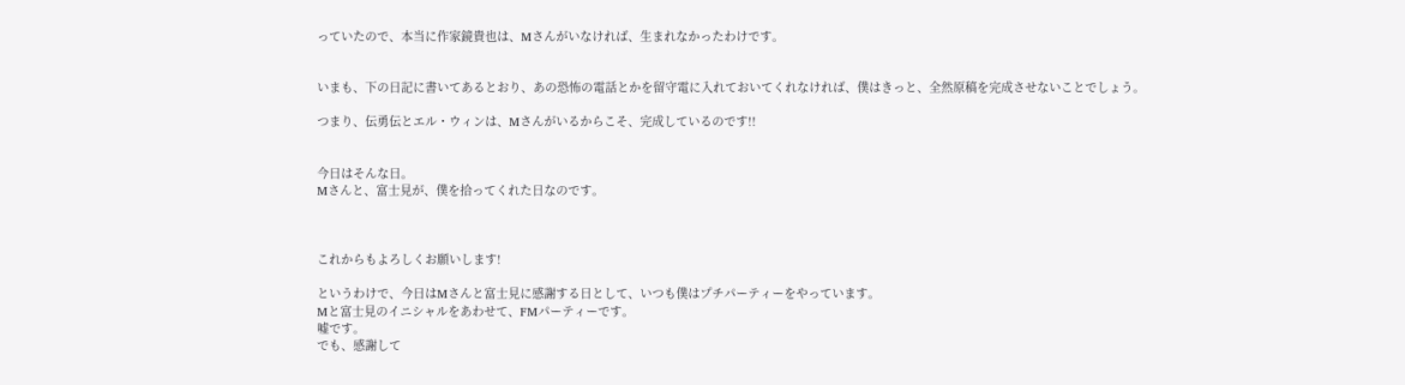っていたので、本当に作家鏡貴也は、Mさんがいなければ、生まれなかったわけです。


いまも、下の日記に書いてあるとおり、あの恐怖の電話とかを留守電に入れておいてくれなければ、僕はきっと、全然原稿を完成させないことでしょう。

つまり、伝勇伝とエル・ウィンは、Mさんがいるからこそ、完成しているのです!!


今日はそんな日。
Mさんと、富士見が、僕を拾ってくれた日なのです。



これからもよろしくお願いします!

というわけで、今日はMさんと富士見に感謝する日として、いつも僕はプチパーティーをやっています。
Mと富士見のイニシャルをあわせて、FMパーティーです。
嘘です。
でも、感謝して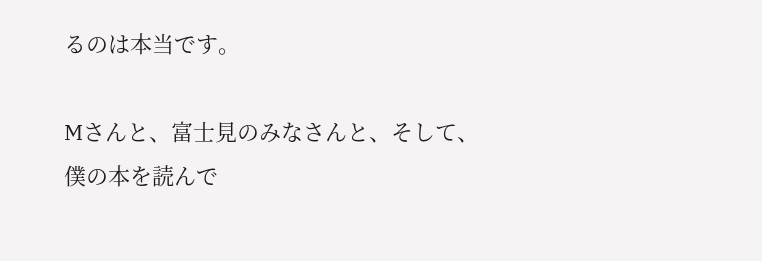るのは本当です。

Mさんと、富士見のみなさんと、そして、僕の本を読んで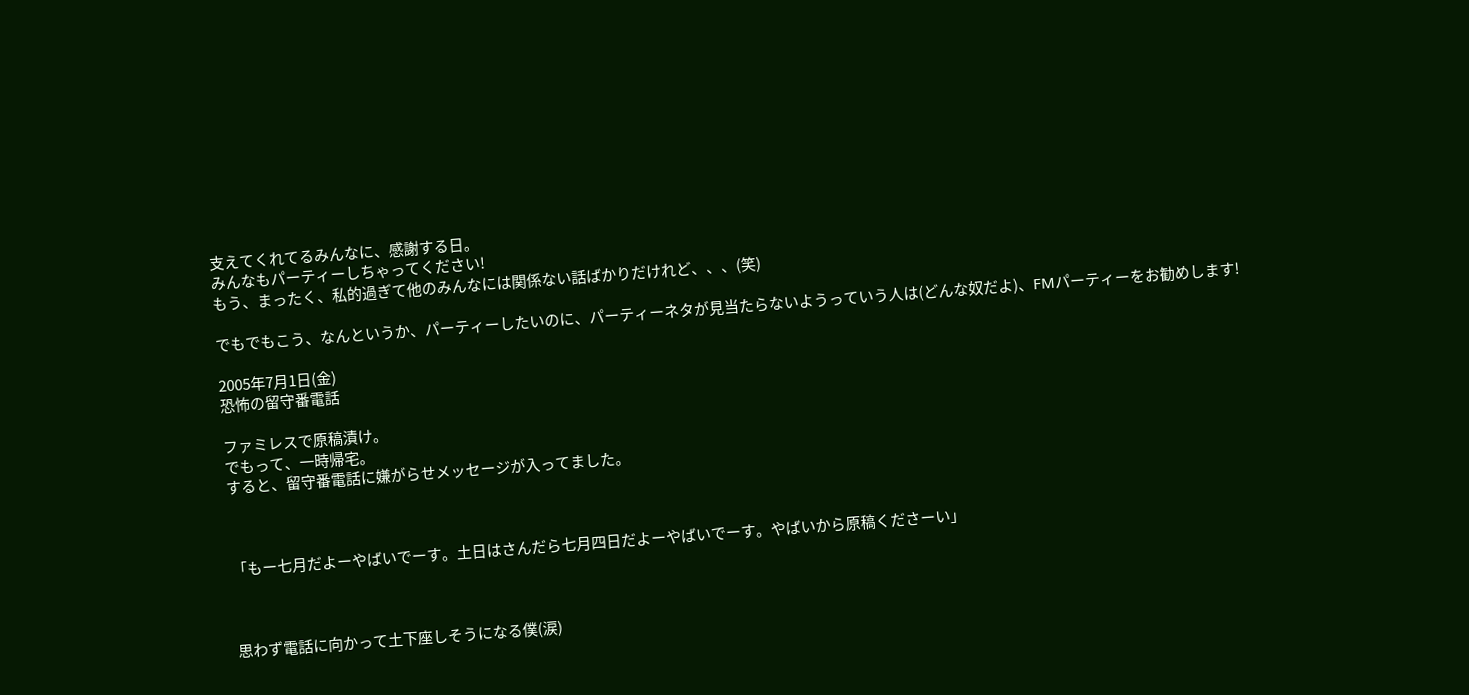支えてくれてるみんなに、感謝する日。
みんなもパーティーしちゃってください!
もう、まったく、私的過ぎて他のみんなには関係ない話ばかりだけれど、、、(笑)

でもでもこう、なんというか、パーティーしたいのに、パーティーネタが見当たらないようっていう人は(どんな奴だよ)、FMパーティーをお勧めします!

2005年7月1日(金)
恐怖の留守番電話

ファミレスで原稿漬け。
でもって、一時帰宅。
すると、留守番電話に嫌がらせメッセージが入ってました。



「もー七月だよーやばいでーす。土日はさんだら七月四日だよーやばいでーす。やばいから原稿くださーい」



思わず電話に向かって土下座しそうになる僕(涙)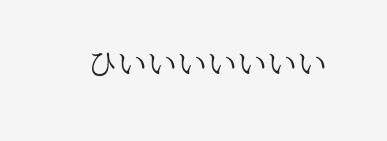ひいいいいいいい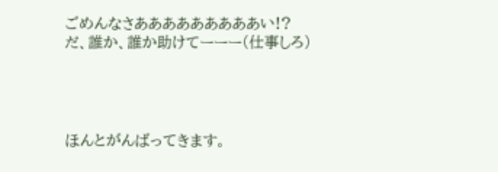ごめんなさあああああああああい!?
だ、誰か、誰か助けてーーー(仕事しろ)




ほんとがんばってきます。